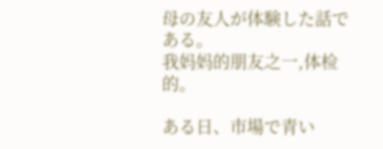母の友人が体験した話である。
我妈妈的朋友之一,体检的。

ある日、市場で青い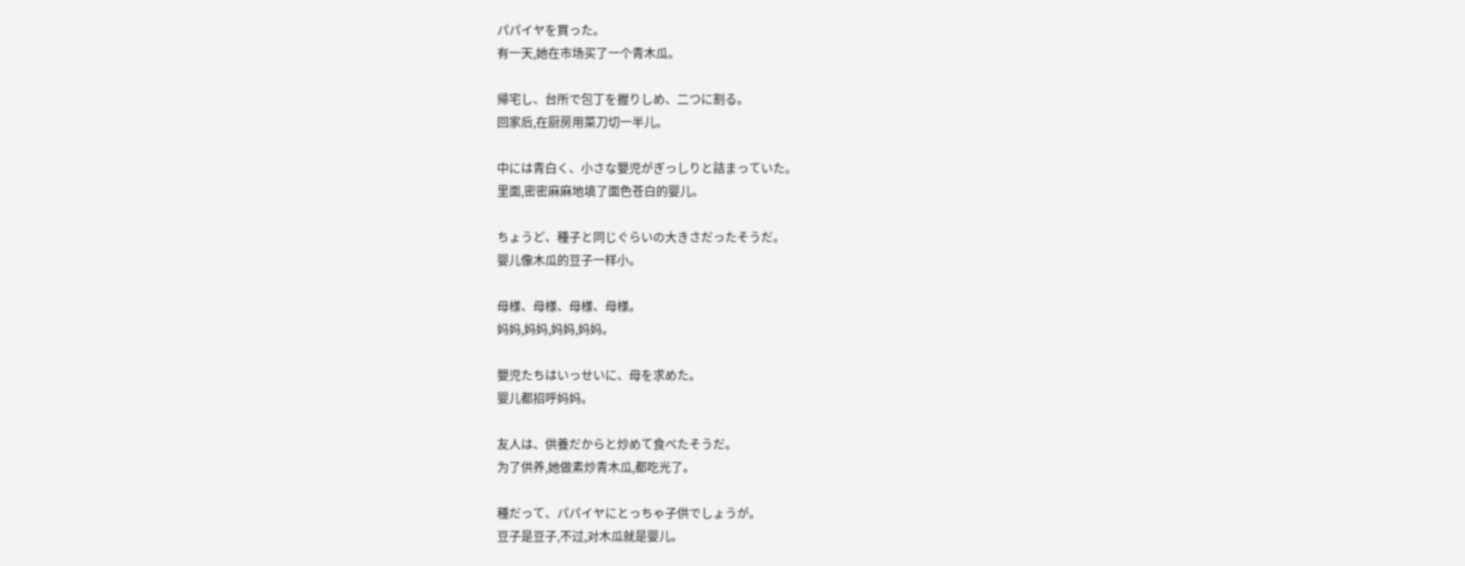パパイヤを買った。
有一天,她在市场买了一个青木瓜。

帰宅し、台所で包丁を握りしめ、二つに割る。
回家后,在厨房用菜刀切一半儿。

中には青白く、小さな嬰児がぎっしりと詰まっていた。
里面,密密麻麻地填了面色苍白的婴儿。

ちょうど、種子と同じぐらいの大きさだったそうだ。
婴儿像木瓜的豆子一样小。

母様、母様、母様、母様。
妈妈,妈妈,妈妈,妈妈。

嬰児たちはいっせいに、母を求めた。
婴儿都招呼妈妈。

友人は、供養だからと炒めて食べたそうだ。
为了供养,她做素炒青木瓜,都吃光了。

種だって、パパイヤにとっちゃ子供でしょうが。
豆子是豆子,不过,对木瓜就是婴儿。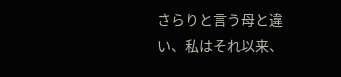さらりと言う母と違い、私はそれ以来、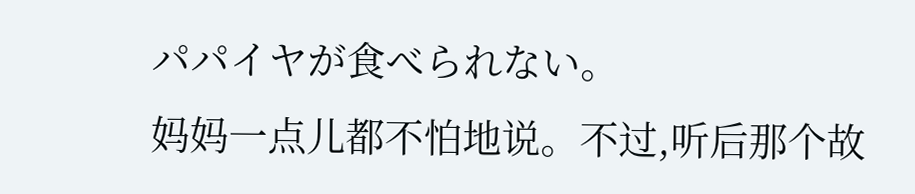パパイヤが食べられない。
妈妈一点儿都不怕地说。不过,听后那个故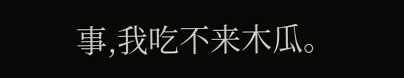事,我吃不来木瓜。